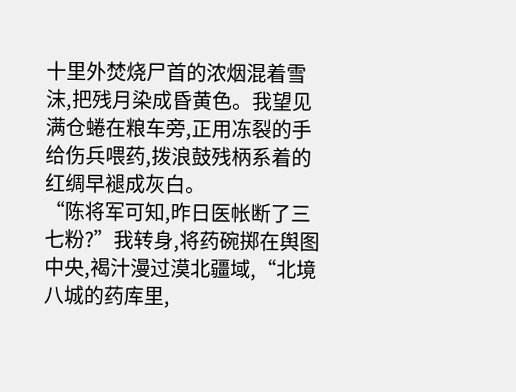十里外焚烧尸首的浓烟混着雪沫,把残月染成昏黄色。我望见满仓蜷在粮车旁,正用冻裂的手给伤兵喂药,拨浪鼓残柄系着的红绸早褪成灰白。
“陈将军可知,昨日医帐断了三七粉?”我转身,将药碗掷在舆图中央,褐汁漫过漠北疆域,“北境八城的药库里,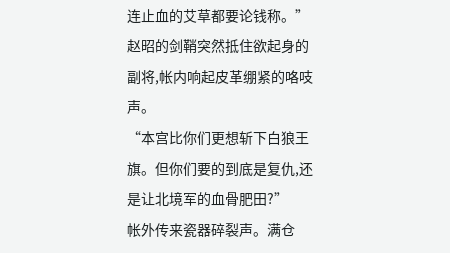连止血的艾草都要论钱称。”
赵昭的剑鞘突然抵住欲起身的副将,帐内响起皮革绷紧的咯吱声。
“本宫比你们更想斩下白狼王旗。但你们要的到底是复仇,还是让北境军的血骨肥田?”
帐外传来瓷器碎裂声。满仓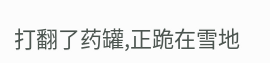打翻了药罐,正跪在雪地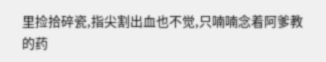里捡拾碎瓷,指尖割出血也不觉,只喃喃念着阿爹教的药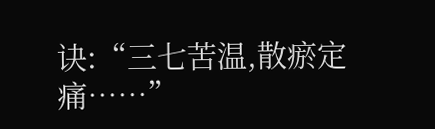诀:“三七苦温,散瘀定痛……”